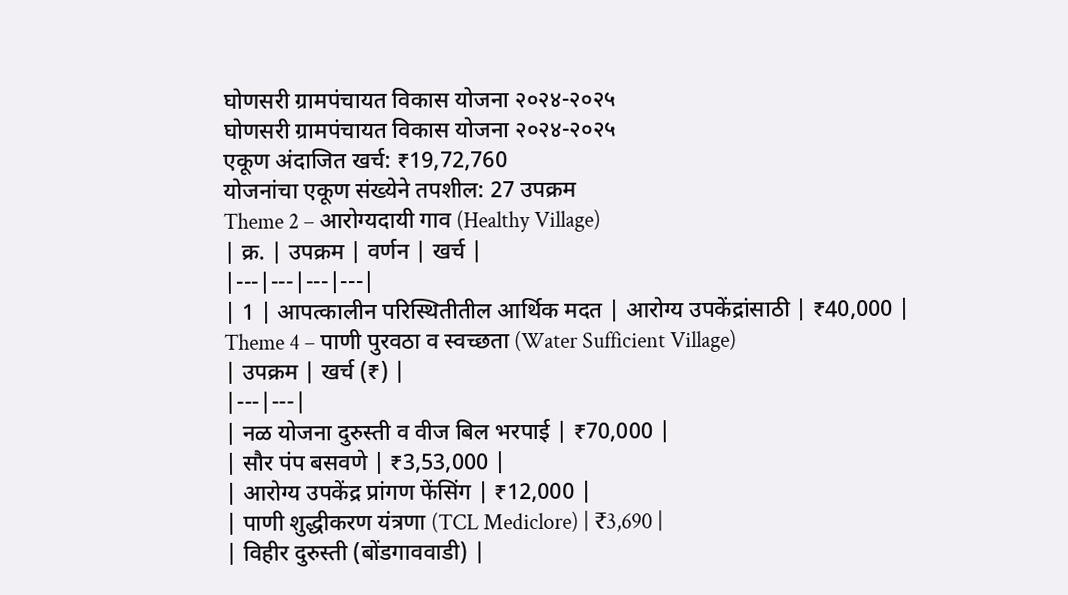घोणसरी ग्रामपंचायत विकास योजना २०२४-२०२५
घोणसरी ग्रामपंचायत विकास योजना २०२४-२०२५
एकूण अंदाजित खर्च: ₹19,72,760
योजनांचा एकूण संख्येने तपशील: 27 उपक्रम
Theme 2 – आरोग्यदायी गाव (Healthy Village)
| क्र. | उपक्रम | वर्णन | खर्च |
|---|---|---|---|
| 1 | आपत्कालीन परिस्थितीतील आर्थिक मदत | आरोग्य उपकेंद्रांसाठी | ₹40,000 |
Theme 4 – पाणी पुरवठा व स्वच्छता (Water Sufficient Village)
| उपक्रम | खर्च (₹) |
|---|---|
| नळ योजना दुरुस्ती व वीज बिल भरपाई | ₹70,000 |
| सौर पंप बसवणे | ₹3,53,000 |
| आरोग्य उपकेंद्र प्रांगण फेंसिंग | ₹12,000 |
| पाणी शुद्धीकरण यंत्रणा (TCL Mediclore) | ₹3,690 |
| विहीर दुरुस्ती (बोंडगाववाडी) |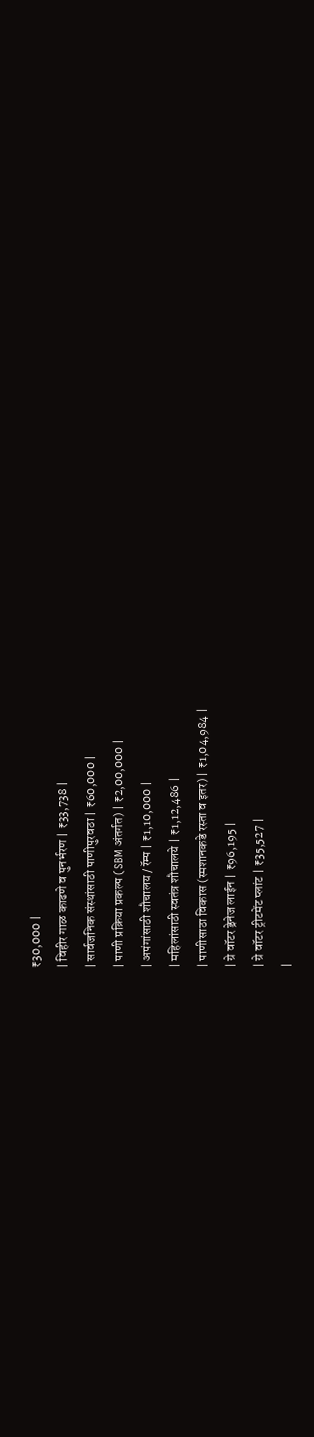₹30,000 |
| विहीर गाळ काढणे व पुनर्भरण | ₹33,738 |
| सार्वजनिक संस्थांसाठी पाणीपुरवठा | ₹60,000 |
| पाणी प्रक्रिया प्रकल्प (SBM अंतर्गत) | ₹2,00,000 |
| अपंगांसाठी शौचालय / रॅम्प | ₹1,10,000 |
| महिलांसाठी स्वतंत्र शौचालये | ₹1,12,486 |
| पाणीसाठा विकास (स्मशानकडे रस्ता व इतर) | ₹1,04,984 |
| ग्रे वॉटर ड्रेनेज लाईन | ₹96,195 |
| ग्रे वॉटर ट्रीटमेंट प्लांट | ₹35,527 |
|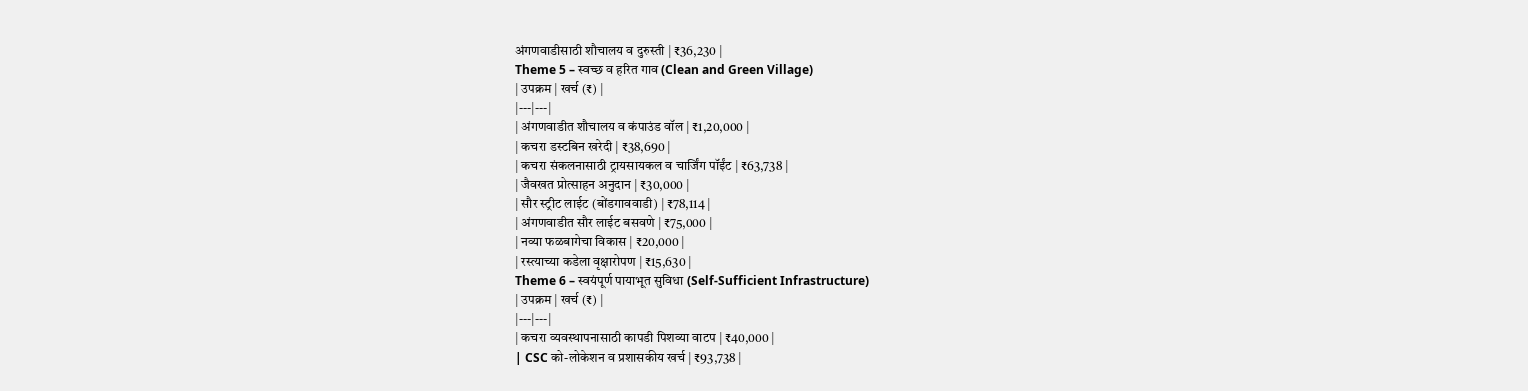अंगणवाडीसाठी शौचालय व दुरुस्ती | ₹36,230 |
Theme 5 – स्वच्छ व हरित गाव (Clean and Green Village)
| उपक्रम | खर्च (₹) |
|---|---|
| अंगणवाडीत शौचालय व कंपाउंड वॉल | ₹1,20,000 |
| कचरा डस्टबिन खरेदी | ₹38,690 |
| कचरा संकलनासाठी ट्रायसायकल व चार्जिंग पॉईंट | ₹63,738 |
| जैवखत प्रोत्साहन अनुदान | ₹30,000 |
| सौर स्ट्रीट लाईट (बोंडगाववाडी) | ₹78,114 |
| अंगणवाडीत सौर लाईट बसवणे | ₹75,000 |
| नव्या फळबागेचा विकास | ₹20,000 |
| रस्त्याच्या कडेला वृक्षारोपण | ₹15,630 |
Theme 6 – स्वयंपूर्ण पायाभूत सुविधा (Self-Sufficient Infrastructure)
| उपक्रम | खर्च (₹) |
|---|---|
| कचरा व्यवस्थापनासाठी कापडी पिशव्या वाटप | ₹40,000 |
| CSC को-लोकेशन व प्रशासकीय खर्च | ₹93,738 |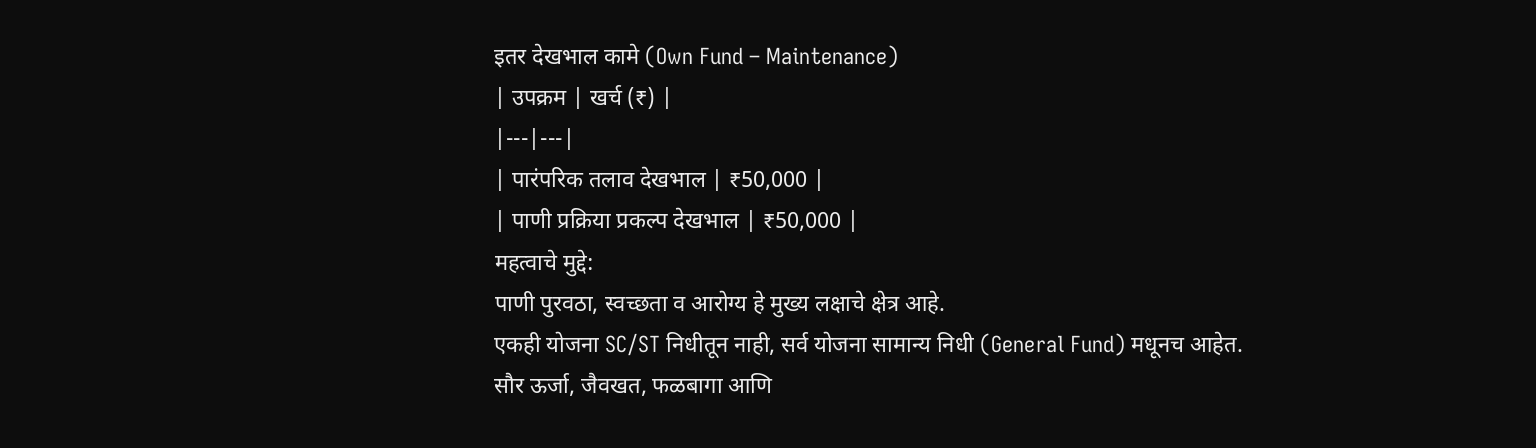इतर देखभाल कामे (Own Fund – Maintenance)
| उपक्रम | खर्च (₹) |
|---|---|
| पारंपरिक तलाव देखभाल | ₹50,000 |
| पाणी प्रक्रिया प्रकल्प देखभाल | ₹50,000 |
महत्वाचे मुद्दे:
पाणी पुरवठा, स्वच्छता व आरोग्य हे मुख्य लक्षाचे क्षेत्र आहे.
एकही योजना SC/ST निधीतून नाही, सर्व योजना सामान्य निधी (General Fund) मधूनच आहेत.
सौर ऊर्जा, जैवखत, फळबागा आणि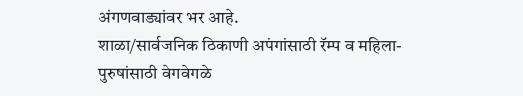अंगणवाड्यांवर भर आहे.
शाळा/सार्वजनिक ठिकाणी अपंगांसाठी रॅम्प व महिला-पुरुषांसाठी वेगवेगळे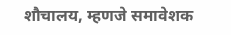शौचालय, म्हणजे समावेशक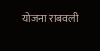योजना राबवली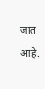जात आहे.